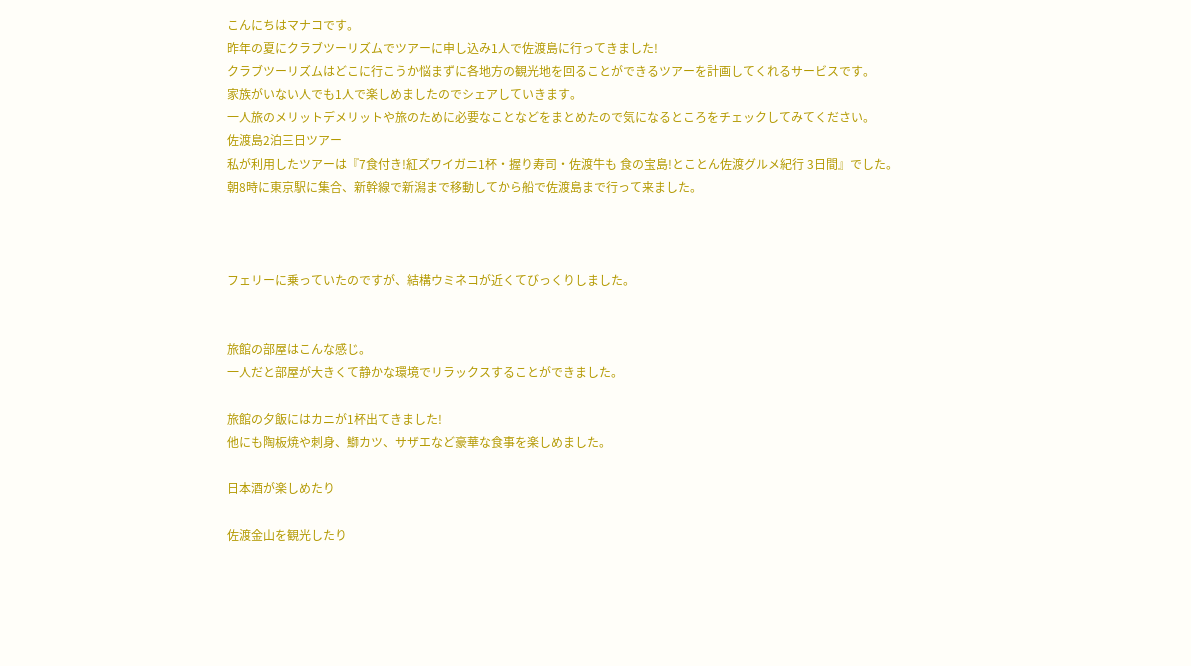こんにちはマナコです。
昨年の夏にクラブツーリズムでツアーに申し込み1人で佐渡島に行ってきました!
クラブツーリズムはどこに行こうか悩まずに各地方の観光地を回ることができるツアーを計画してくれるサービスです。
家族がいない人でも1人で楽しめましたのでシェアしていきます。
一人旅のメリットデメリットや旅のために必要なことなどをまとめたので気になるところをチェックしてみてください。
佐渡島2泊三日ツアー
私が利用したツアーは『7食付き!紅ズワイガニ1杯・握り寿司・佐渡牛も 食の宝島!とことん佐渡グルメ紀行 3日間』でした。
朝8時に東京駅に集合、新幹線で新潟まで移動してから船で佐渡島まで行って来ました。



フェリーに乗っていたのですが、結構ウミネコが近くてびっくりしました。


旅館の部屋はこんな感じ。
一人だと部屋が大きくて静かな環境でリラックスすることができました。

旅館の夕飯にはカニが1杯出てきました!
他にも陶板焼や刺身、鰤カツ、サザエなど豪華な食事を楽しめました。

日本酒が楽しめたり

佐渡金山を観光したり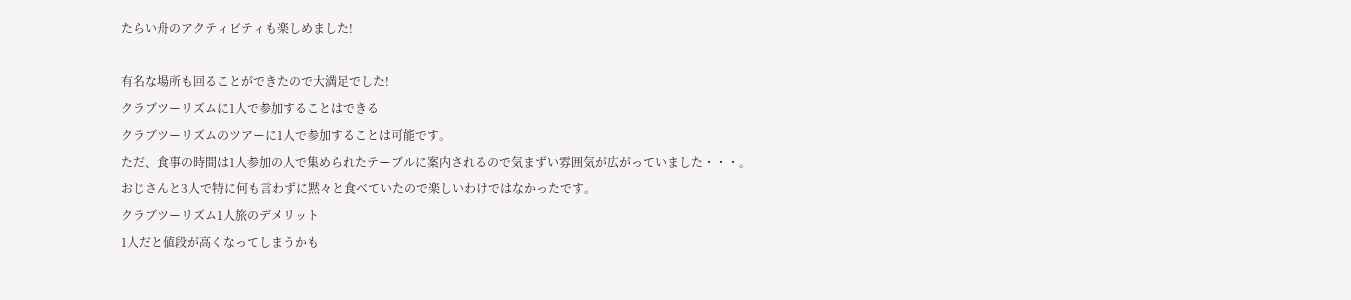たらい舟のアクティビティも楽しめました!

有名な場所も回ることができたので大満足でした!
クラブツーリズムに1人で参加することはできる
クラブツーリズムのツアーに1人で参加することは可能です。
ただ、食事の時間は1人参加の人で集められたテーブルに案内されるので気まずい雰囲気が広がっていました・・・。
おじさんと3人で特に何も言わずに黙々と食べていたので楽しいわけではなかったです。
クラブツーリズム1人旅のデメリット
1人だと値段が高くなってしまうかも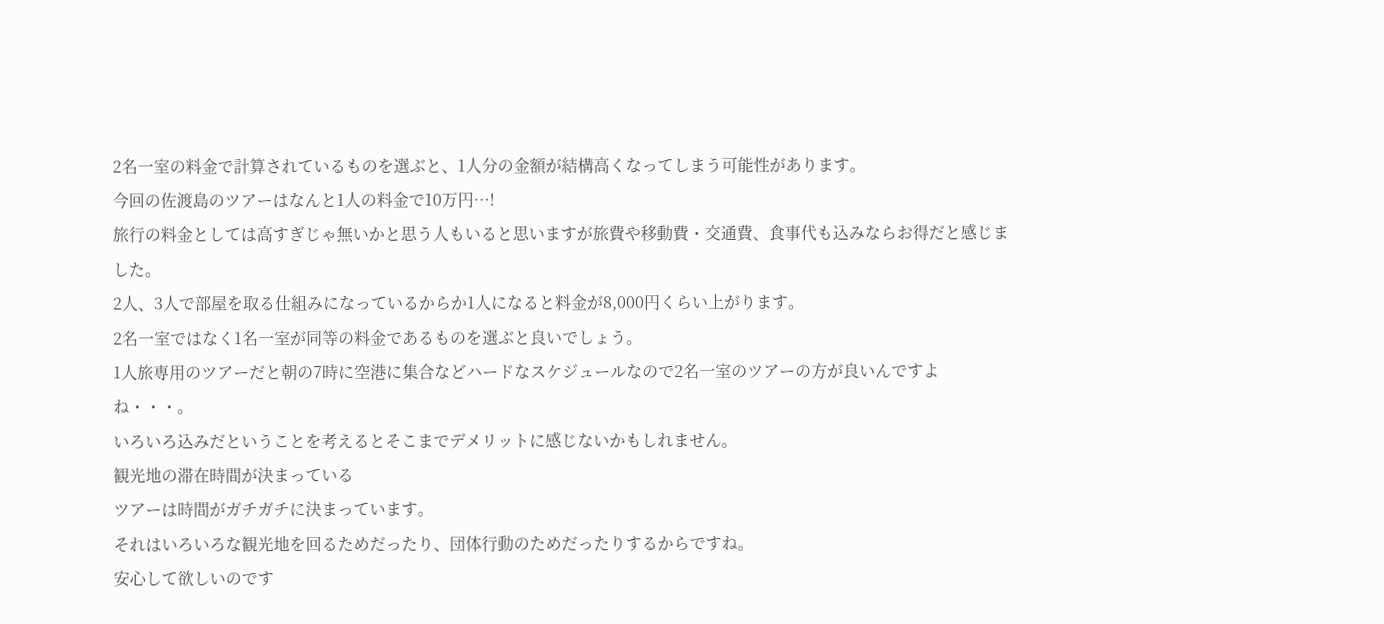2名一室の料金で計算されているものを選ぶと、1人分の金額が結構高くなってしまう可能性があります。
今回の佐渡島のツアーはなんと1人の料金で10万円…!
旅行の料金としては高すぎじゃ無いかと思う人もいると思いますが旅費や移動費・交通費、食事代も込みならお得だと感じました。
2人、3人で部屋を取る仕組みになっているからか1人になると料金が8,000円くらい上がります。
2名一室ではなく1名一室が同等の料金であるものを選ぶと良いでしょう。
1人旅専用のツアーだと朝の7時に空港に集合などハードなスケジュールなので2名一室のツアーの方が良いんですよね・・・。
いろいろ込みだということを考えるとそこまでデメリットに感じないかもしれません。
観光地の滞在時間が決まっている
ツアーは時間がガチガチに決まっています。
それはいろいろな観光地を回るためだったり、団体行動のためだったりするからですね。
安心して欲しいのです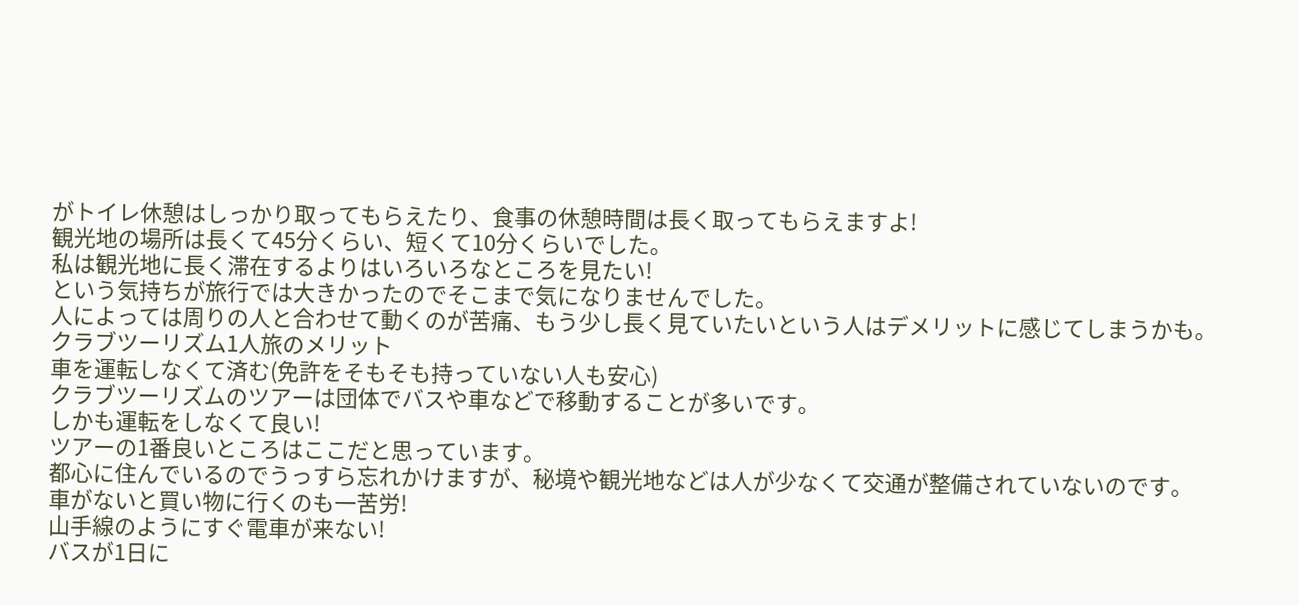がトイレ休憩はしっかり取ってもらえたり、食事の休憩時間は長く取ってもらえますよ!
観光地の場所は長くて45分くらい、短くて10分くらいでした。
私は観光地に長く滞在するよりはいろいろなところを見たい!
という気持ちが旅行では大きかったのでそこまで気になりませんでした。
人によっては周りの人と合わせて動くのが苦痛、もう少し長く見ていたいという人はデメリットに感じてしまうかも。
クラブツーリズム1人旅のメリット
車を運転しなくて済む(免許をそもそも持っていない人も安心)
クラブツーリズムのツアーは団体でバスや車などで移動することが多いです。
しかも運転をしなくて良い!
ツアーの1番良いところはここだと思っています。
都心に住んでいるのでうっすら忘れかけますが、秘境や観光地などは人が少なくて交通が整備されていないのです。
車がないと買い物に行くのも一苦労!
山手線のようにすぐ電車が来ない!
バスが1日に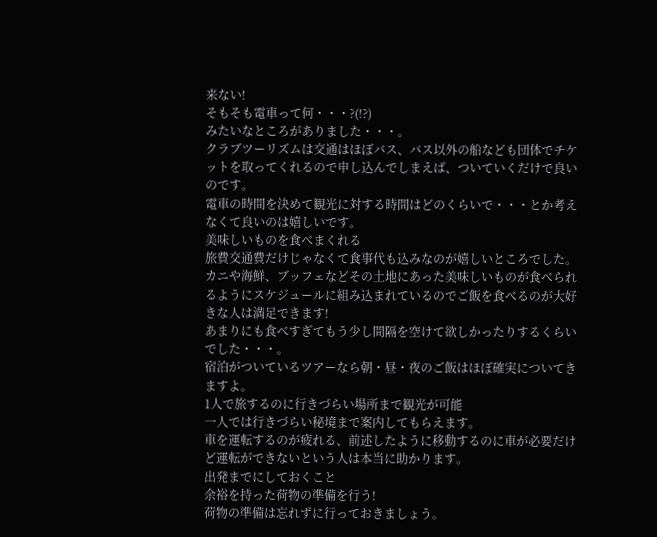来ない!
そもそも電車って何・・・?(!?)
みたいなところがありました・・・。
クラブツーリズムは交通はほぼバス、バス以外の船なども団体でチケットを取ってくれるので申し込んでしまえば、ついていくだけで良いのです。
電車の時間を決めて観光に対する時間はどのくらいで・・・とか考えなくて良いのは嬉しいです。
美味しいものを食べまくれる
旅費交通費だけじゃなくて食事代も込みなのが嬉しいところでした。
カニや海鮮、ブッフェなどその土地にあった美味しいものが食べられるようにスケジュールに組み込まれているのでご飯を食べるのが大好きな人は満足できます!
あまりにも食べすぎてもう少し間隔を空けて欲しかったりするくらいでした・・・。
宿泊がついているツアーなら朝・昼・夜のご飯はほぼ確実についてきますよ。
1人で旅するのに行きづらい場所まで観光が可能
一人では行きづらい秘境まで案内してもらえます。
車を運転するのが疲れる、前述したように移動するのに車が必要だけど運転ができないという人は本当に助かります。
出発までにしておくこと
余裕を持った荷物の準備を行う!
荷物の準備は忘れずに行っておきましょう。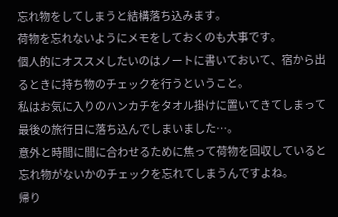忘れ物をしてしまうと結構落ち込みます。
荷物を忘れないようにメモをしておくのも大事です。
個人的にオススメしたいのはノートに書いておいて、宿から出るときに持ち物のチェックを行うということ。
私はお気に入りのハンカチをタオル掛けに置いてきてしまって最後の旅行日に落ち込んでしまいました…。
意外と時間に間に合わせるために焦って荷物を回収していると忘れ物がないかのチェックを忘れてしまうんですよね。
帰り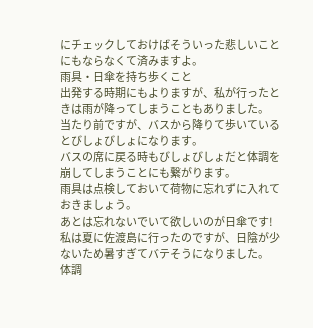にチェックしておけばそういった悲しいことにもならなくて済みますよ。
雨具・日傘を持ち歩くこと
出発する時期にもよりますが、私が行ったときは雨が降ってしまうこともありました。
当たり前ですが、バスから降りて歩いているとびしょびしょになります。
バスの席に戻る時もびしょびしょだと体調を崩してしまうことにも繋がります。
雨具は点検しておいて荷物に忘れずに入れておきましょう。
あとは忘れないでいて欲しいのが日傘です!
私は夏に佐渡島に行ったのですが、日陰が少ないため暑すぎてバテそうになりました。
体調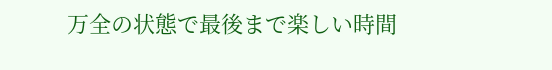万全の状態で最後まで楽しい時間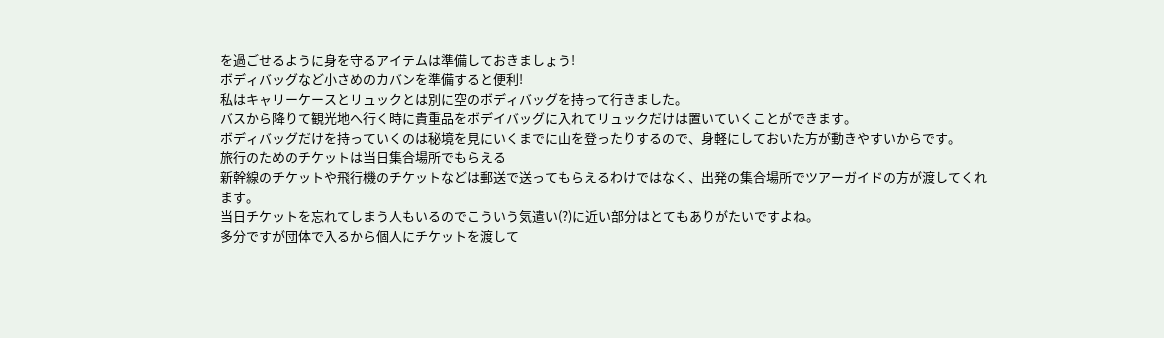を過ごせるように身を守るアイテムは準備しておきましょう!
ボディバッグなど小さめのカバンを準備すると便利!
私はキャリーケースとリュックとは別に空のボディバッグを持って行きました。
バスから降りて観光地へ行く時に貴重品をボデイバッグに入れてリュックだけは置いていくことができます。
ボディバッグだけを持っていくのは秘境を見にいくまでに山を登ったりするので、身軽にしておいた方が動きやすいからです。
旅行のためのチケットは当日集合場所でもらえる
新幹線のチケットや飛行機のチケットなどは郵送で送ってもらえるわけではなく、出発の集合場所でツアーガイドの方が渡してくれます。
当日チケットを忘れてしまう人もいるのでこういう気遣い(?)に近い部分はとてもありがたいですよね。
多分ですが団体で入るから個人にチケットを渡して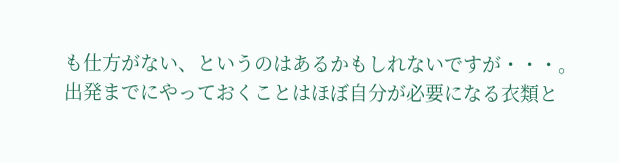も仕方がない、というのはあるかもしれないですが・・・。
出発までにやっておくことはほぼ自分が必要になる衣類と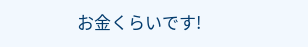お金くらいです!